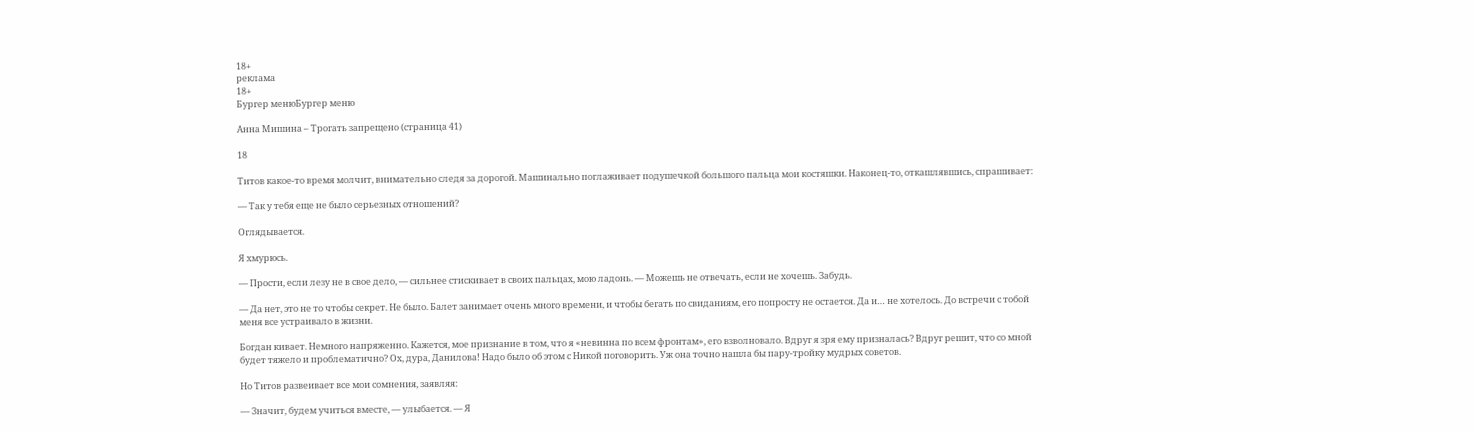18+
реклама
18+
Бургер менюБургер меню

Анна Мишина – Трогать запрещено (страница 41)

18

Титов какое-то время молчит, внимательно следя за дорогой. Машинально поглаживает подушечкой большого пальца мои костяшки. Наконец-то, откашлявшись, спрашивает:

— Так у тебя еще не было серьезных отношений?

Оглядывается.

Я хмурюсь.

— Прости, если лезу не в свое дело, — сильнее стискивает в своих пальцах, мою ладонь. — Можешь не отвечать, если не хочешь. Забудь.

— Да нет, это не то чтобы секрет. Не было. Балет занимает очень много времени, и чтобы бегать по свиданиям, его попросту не остается. Да и… не хотелось. До встречи с тобой меня все устраивало в жизни.

Богдан кивает. Немного напряженно. Кажется, мое признание в том, что я «невинна по всем фронтам», его взволновало. Вдруг я зря ему призналась? Вдруг решит, что со мной будет тяжело и проблематично? Ох, дура, Данилова! Надо было об этом с Никой поговорить. Уж она точно нашла бы пару-тройку мудрых советов.

Но Титов развеивает все мои сомнения, заявляя:

— Значит, будем учиться вместе, — улыбается. — Я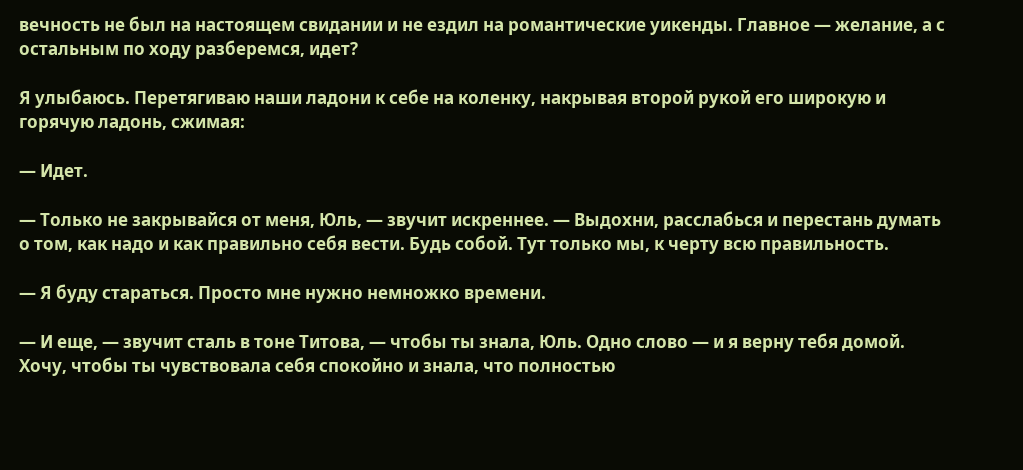вечность не был на настоящем свидании и не ездил на романтические уикенды. Главное — желание, а с остальным по ходу разберемся, идет?

Я улыбаюсь. Перетягиваю наши ладони к себе на коленку, накрывая второй рукой его широкую и горячую ладонь, сжимая:

— Идет.

— Только не закрывайся от меня, Юль, — звучит искреннее. — Выдохни, расслабься и перестань думать о том, как надо и как правильно себя вести. Будь собой. Тут только мы, к черту всю правильность.

— Я буду стараться. Просто мне нужно немножко времени.

— И еще, — звучит сталь в тоне Титова, — чтобы ты знала, Юль. Одно слово — и я верну тебя домой. Хочу, чтобы ты чувствовала себя спокойно и знала, что полностью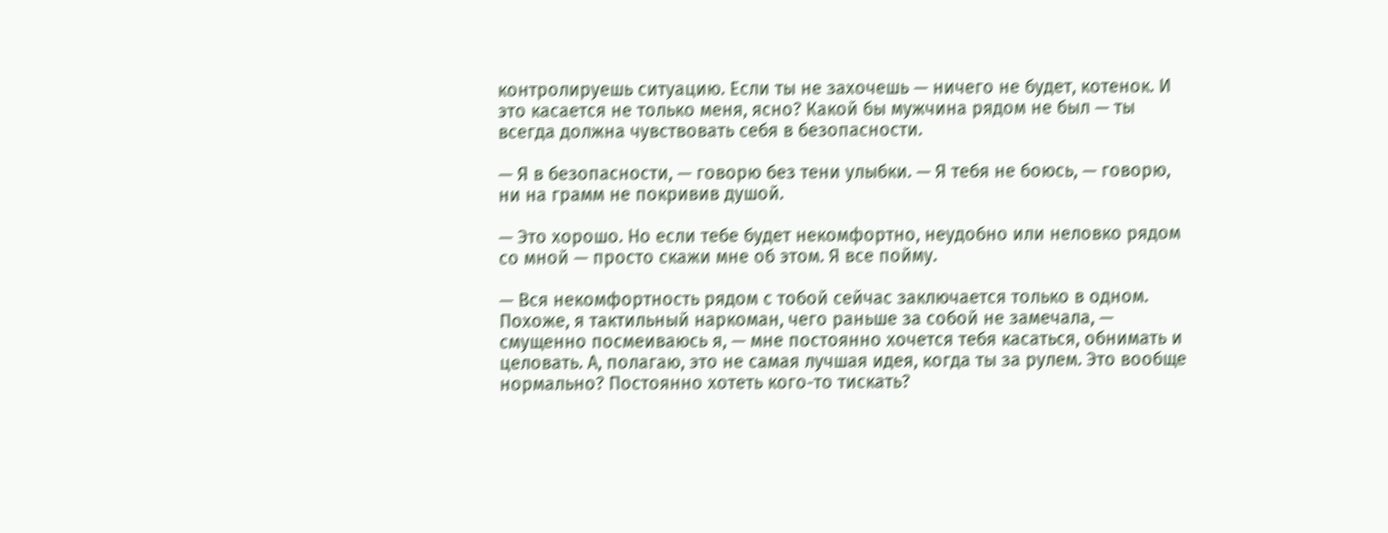контролируешь ситуацию. Если ты не захочешь — ничего не будет, котенок. И это касается не только меня, ясно? Какой бы мужчина рядом не был — ты всегда должна чувствовать себя в безопасности.

— Я в безопасности, — говорю без тени улыбки. — Я тебя не боюсь, — говорю, ни на грамм не покривив душой.

— Это хорошо. Но если тебе будет некомфортно, неудобно или неловко рядом со мной — просто скажи мне об этом. Я все пойму.

— Вся некомфортность рядом с тобой сейчас заключается только в одном. Похоже, я тактильный наркоман, чего раньше за собой не замечала, — смущенно посмеиваюсь я, — мне постоянно хочется тебя касаться, обнимать и целовать. А, полагаю, это не самая лучшая идея, когда ты за рулем. Это вообще нормально? Постоянно хотеть кого-то тискать?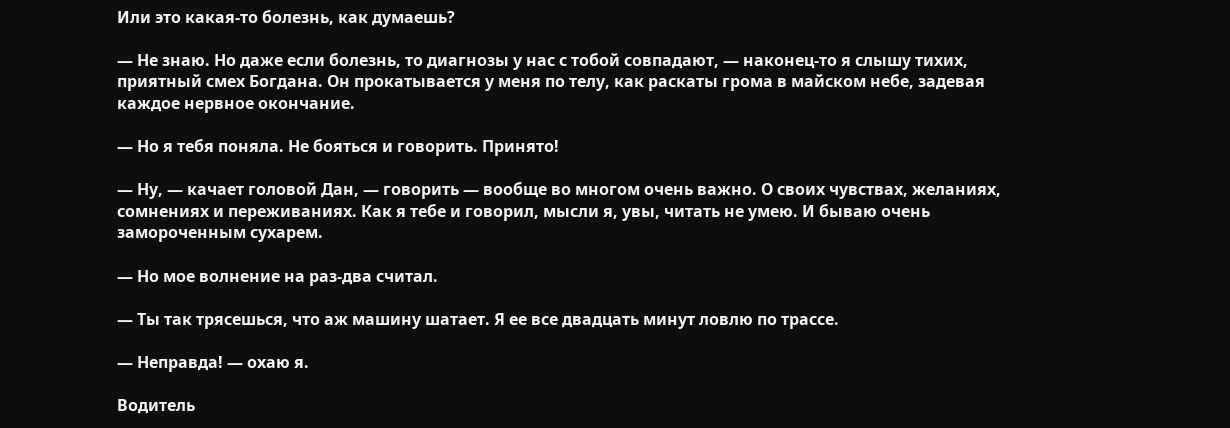Или это какая-то болезнь, как думаешь?

— Не знаю. Но даже если болезнь, то диагнозы у нас с тобой совпадают, — наконец-то я слышу тихих, приятный смех Богдана. Он прокатывается у меня по телу, как раскаты грома в майском небе, задевая каждое нервное окончание.

— Но я тебя поняла. Не бояться и говорить. Принято!

— Ну, — качает головой Дан, — говорить — вообще во многом очень важно. О своих чувствах, желаниях, сомнениях и переживаниях. Как я тебе и говорил, мысли я, увы, читать не умею. И бываю очень замороченным сухарем.

— Но мое волнение на раз-два считал.

— Ты так трясешься, что аж машину шатает. Я ее все двадцать минут ловлю по трассе.

— Неправда! — охаю я.

Водитель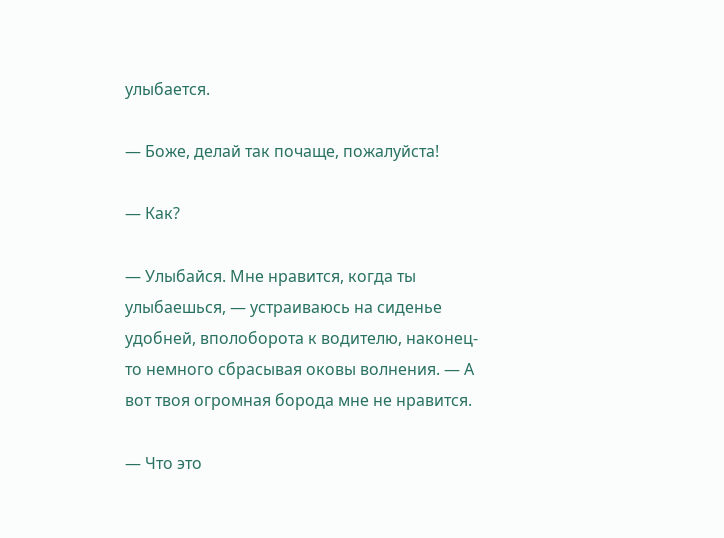улыбается.

— Боже, делай так почаще, пожалуйста!

— Как?

— Улыбайся. Мне нравится, когда ты улыбаешься, — устраиваюсь на сиденье удобней, вполоборота к водителю, наконец-то немного сбрасывая оковы волнения. — А вот твоя огромная борода мне не нравится.

— Что это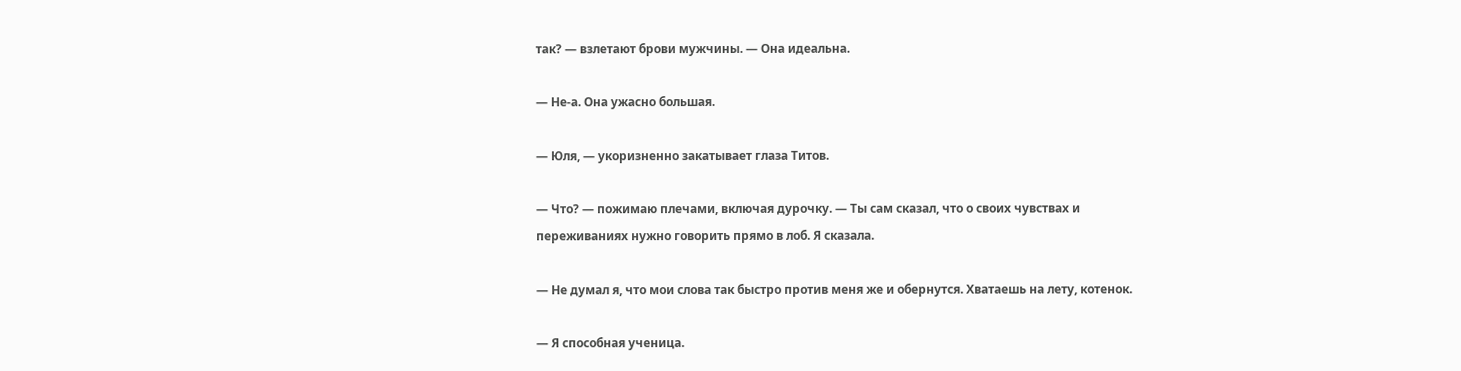так? — взлетают брови мужчины. — Она идеальна.

— Не-а. Она ужасно большая.

— Юля, — укоризненно закатывает глаза Титов.

— Что? — пожимаю плечами, включая дурочку. — Ты сам сказал, что о своих чувствах и переживаниях нужно говорить прямо в лоб. Я сказала.

— Не думал я, что мои слова так быстро против меня же и обернутся. Хватаешь на лету, котенок.

— Я способная ученица.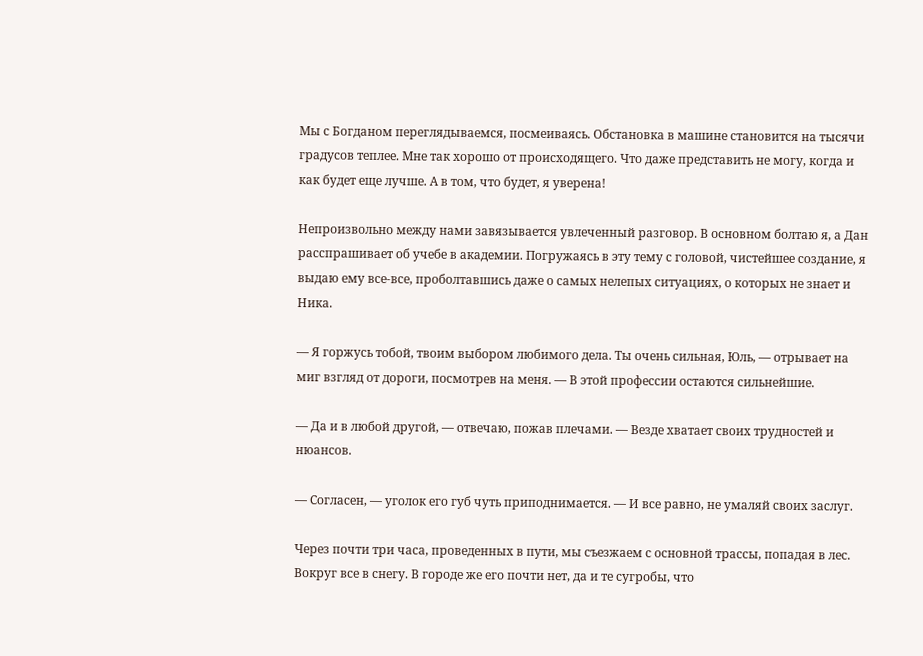Мы с Богданом переглядываемся, посмеиваясь. Обстановка в машине становится на тысячи градусов теплее. Мне так хорошо от происходящего. Что даже представить не могу, когда и как будет еще лучше. А в том, что будет, я уверена!

Непроизвольно между нами завязывается увлеченный разговор. В основном болтаю я, а Дан расспрашивает об учебе в академии. Погружаясь в эту тему с головой, чистейшее создание, я выдаю ему все-все, проболтавшись даже о самых нелепых ситуациях, о которых не знает и Ника.

— Я горжусь тобой, твоим выбором любимого дела. Ты очень сильная, Юль, — отрывает на миг взгляд от дороги, посмотрев на меня. — В этой профессии остаются сильнейшие.

— Да и в любой другой, — отвечаю, пожав плечами. — Везде хватает своих трудностей и нюансов.

— Согласен, — уголок его губ чуть приподнимается. — И все равно, не умаляй своих заслуг.

Через почти три часа, проведенных в пути, мы съезжаем с основной трассы, попадая в лес. Вокруг все в снегу. В городе же его почти нет, да и те сугробы, что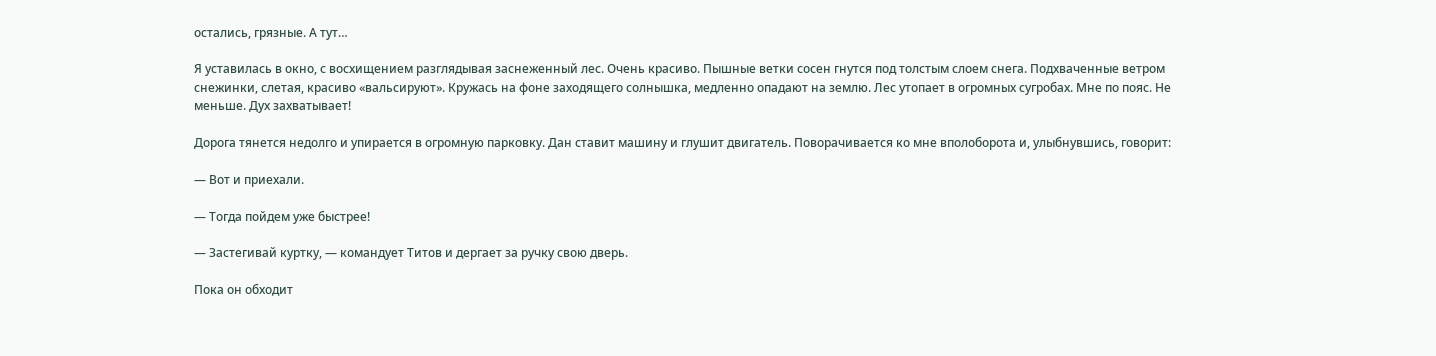остались, грязные. А тут…

Я уставилась в окно, с восхищением разглядывая заснеженный лес. Очень красиво. Пышные ветки сосен гнутся под толстым слоем снега. Подхваченные ветром снежинки, слетая, красиво «вальсируют». Кружась на фоне заходящего солнышка, медленно опадают на землю. Лес утопает в огромных сугробах. Мне по пояс. Не меньше. Дух захватывает!

Дорога тянется недолго и упирается в огромную парковку. Дан ставит машину и глушит двигатель. Поворачивается ко мне вполоборота и, улыбнувшись, говорит:

— Вот и приехали.

— Тогда пойдем уже быстрее!

— Застегивай куртку, — командует Титов и дергает за ручку свою дверь.

Пока он обходит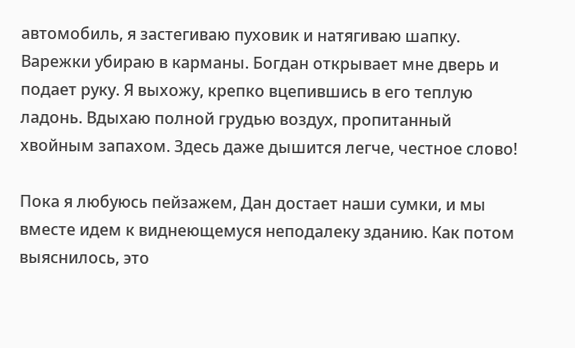автомобиль, я застегиваю пуховик и натягиваю шапку. Варежки убираю в карманы. Богдан открывает мне дверь и подает руку. Я выхожу, крепко вцепившись в его теплую ладонь. Вдыхаю полной грудью воздух, пропитанный хвойным запахом. Здесь даже дышится легче, честное слово!

Пока я любуюсь пейзажем, Дан достает наши сумки, и мы вместе идем к виднеющемуся неподалеку зданию. Как потом выяснилось, это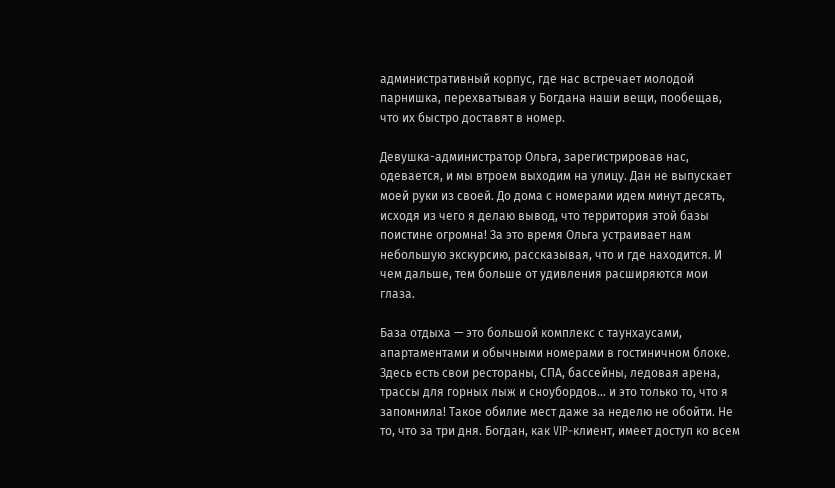административный корпус, где нас встречает молодой парнишка, перехватывая у Богдана наши вещи, пообещав, что их быстро доставят в номер.

Девушка-администратор Ольга, зарегистрировав нас, одевается, и мы втроем выходим на улицу. Дан не выпускает моей руки из своей. До дома с номерами идем минут десять, исходя из чего я делаю вывод, что территория этой базы поистине огромна! За это время Ольга устраивает нам небольшую экскурсию, рассказывая, что и где находится. И чем дальше, тем больше от удивления расширяются мои глаза.

База отдыха — это большой комплекс с таунхаусами, апартаментами и обычными номерами в гостиничном блоке. Здесь есть свои рестораны, СПА, бассейны, ледовая арена, трассы для горных лыж и сноубордов… и это только то, что я запомнила! Такое обилие мест даже за неделю не обойти. Не то, что за три дня. Богдан, как VIP-клиент, имеет доступ ко всем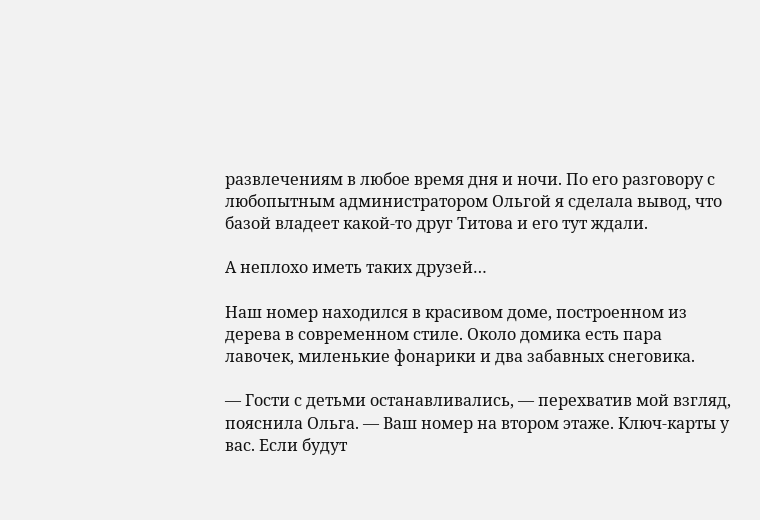развлечениям в любое время дня и ночи. По его разговору с любопытным администратором Ольгой я сделала вывод, что базой владеет какой-то друг Титова и его тут ждали.

А неплохо иметь таких друзей…

Наш номер находился в красивом доме, построенном из дерева в современном стиле. Около домика есть пара лавочек, миленькие фонарики и два забавных снеговика.

— Гости с детьми останавливались, — перехватив мой взгляд, пояснила Ольга. — Ваш номер на втором этаже. Ключ-карты у вас. Если будут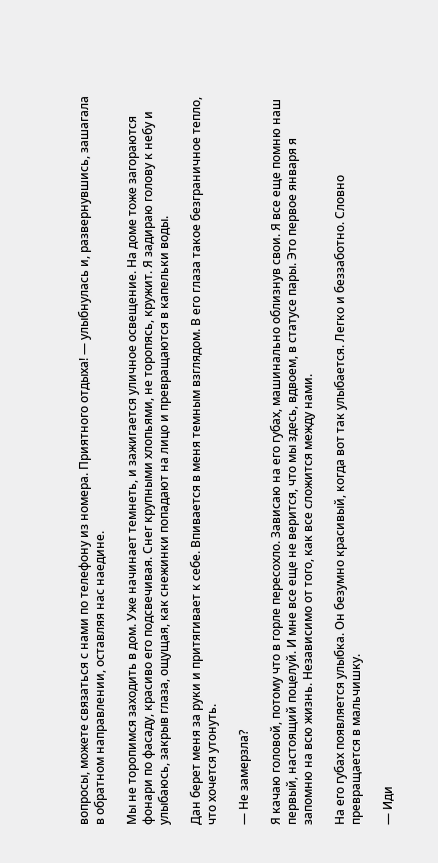вопросы, можете связаться с нами по телефону из номера. Приятного отдыха! — улыбнулась и, развернувшись, зашагала в обратном направлении, оставляя нас наедине.

Мы не торопимся заходить в дом. Уже начинает темнеть, и зажигается уличное освещение. На доме тоже загораются фонари по фасаду, красиво его подсвечивая. Снег крупными хлопьями, не торопясь, кружит. Я задираю голову к небу и улыбаюсь, закрыв глаза, ощущая, как снежинки попадают на лицо и превращаются в капельки воды.

Дан берет меня за руки и притягивает к себе. Впивается в меня темным взглядом. В его глаза такое безграничное тепло, что хочется утонуть.

— Не замерзла?

Я качаю головой, потому что в горле пересохло. Зависаю на его губах, машинально облизнув свои. Я все еще помню наш первый, настоящий поцелуй. И мне все еще не верится, что мы здесь, вдвоем, в статусе пары. Это первое января я запомню на всю жизнь. Независимо от того, как все сложится между нами.

На его губах появляется улыбка. Он безумно красивый, когда вот так улыбается. Легко и беззаботно. Словно превращается в мальчишку.

— Иди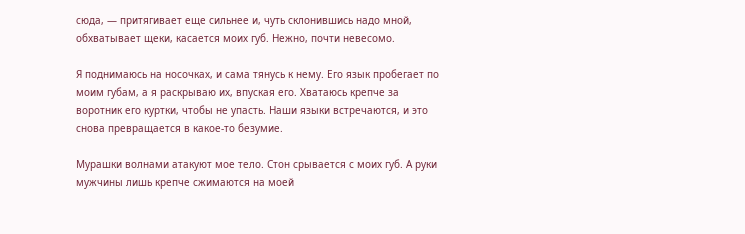сюда, — притягивает еще сильнее и, чуть склонившись надо мной, обхватывает щеки, касается моих губ. Нежно, почти невесомо.

Я поднимаюсь на носочках, и сама тянусь к нему. Его язык пробегает по моим губам, а я раскрываю их, впуская его. Хватаюсь крепче за воротник его куртки, чтобы не упасть. Наши языки встречаются, и это снова превращается в какое-то безумие.

Мурашки волнами атакуют мое тело. Стон срывается с моих губ. А руки мужчины лишь крепче сжимаются на моей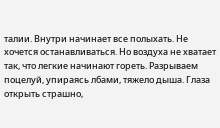талии. Внутри начинает все полыхать. Не хочется останавливаться. Но воздуха не хватает так, что легкие начинают гореть. Разрываем поцелуй, упираясь лбами, тяжело дыша. Глаза открыть страшно,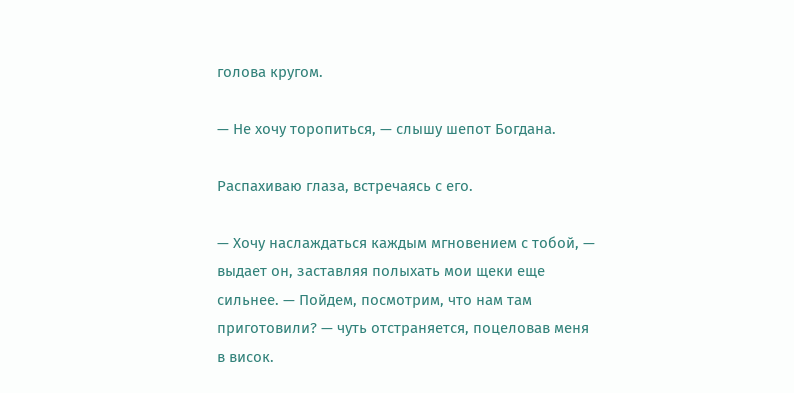голова кругом.

— Не хочу торопиться, — слышу шепот Богдана.

Распахиваю глаза, встречаясь с его.

— Хочу наслаждаться каждым мгновением с тобой, — выдает он, заставляя полыхать мои щеки еще сильнее. — Пойдем, посмотрим, что нам там приготовили? — чуть отстраняется, поцеловав меня в висок.